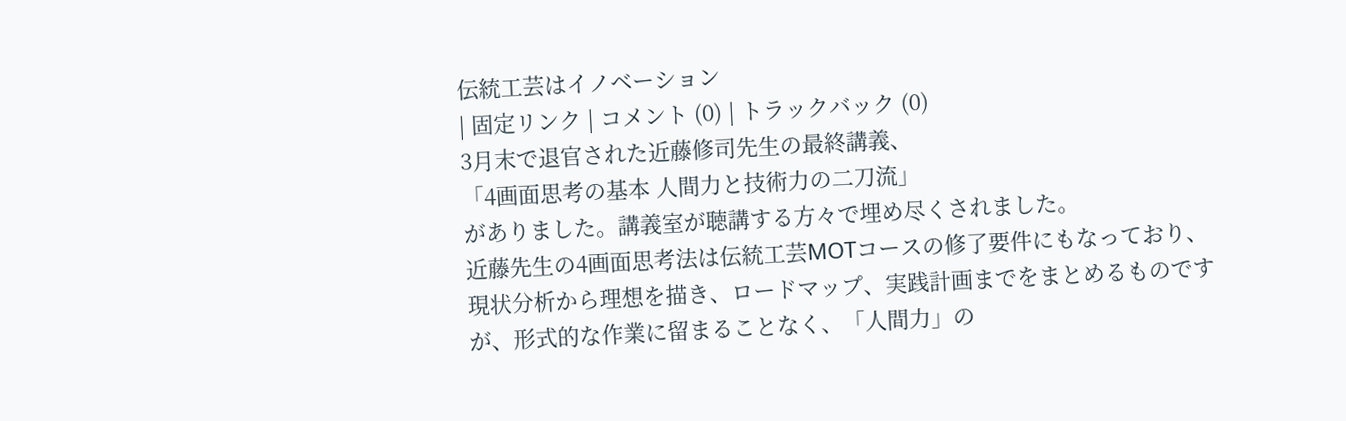伝統工芸はイノベーション
| 固定リンク | コメント (0) | トラックバック (0)
3月末で退官された近藤修司先生の最終講義、
「4画面思考の基本 人間力と技術力の二刀流」
がありました。講義室が聴講する方々で埋め尽くされました。
近藤先生の4画面思考法は伝統工芸MOTコースの修了要件にもなっており、現状分析から理想を描き、ロードマップ、実践計画までをまとめるものですが、形式的な作業に留まることなく、「人間力」の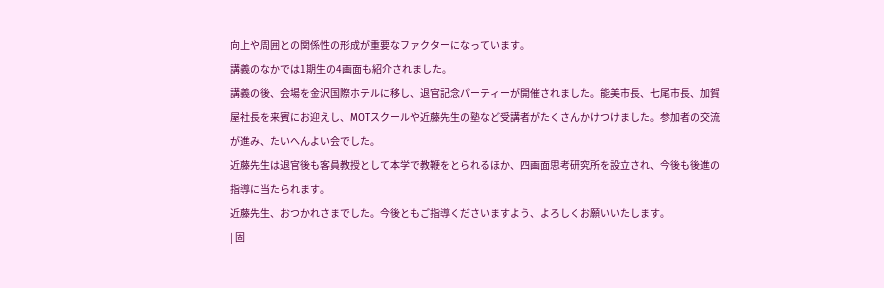向上や周囲との関係性の形成が重要なファクターになっています。
講義のなかでは1期生の4画面も紹介されました。
講義の後、会場を金沢国際ホテルに移し、退官記念パーティーが開催されました。能美市長、七尾市長、加賀屋社長を来賓にお迎えし、MOTスクールや近藤先生の塾など受講者がたくさんかけつけました。参加者の交流が進み、たいへんよい会でした。
近藤先生は退官後も客員教授として本学で教鞭をとられるほか、四画面思考研究所を設立され、今後も後進の指導に当たられます。
近藤先生、おつかれさまでした。今後ともご指導くださいますよう、よろしくお願いいたします。
| 固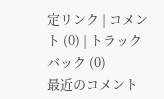定リンク | コメント (0) | トラックバック (0)
最近のコメント